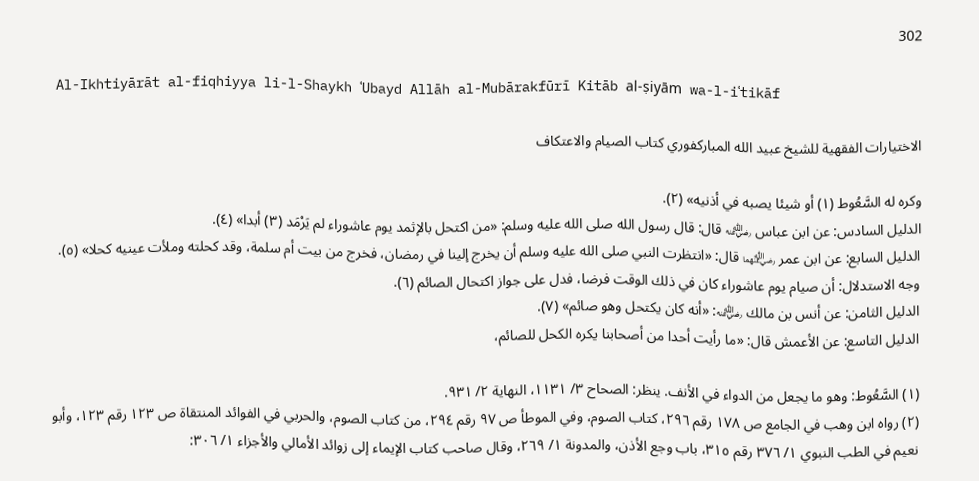302

Al-Ikhtiyārāt al-fiqhiyya li-l-Shaykh ʿUbayd Allāh al-Mubārakfūrī Kitāb al-ṣiyām wa-l-iʿtikāf

الاختيارات الفقهية للشيخ عبيد الله المباركفوري كتاب الصيام والاعتكاف

وكره له السَّعُوط (١) أو شيئا يصبه في أذنيه» (٢).
الدليل السادس: عن ابن عباس ﵁ قال: قال رسول الله صلى الله عليه وسلم: «من اكتحل بالإثمد يوم عاشوراء لم يَرْمَد (٣) أبدا» (٤).
الدليل السابع: عن ابن عمر ﵄ قال: «انتظرت النبي صلى الله عليه وسلم أن يخرج إلينا في رمضان، فخرج من بيت أم سلمة، وقد كحلته وملأت عينيه كحلا» (٥).
وجه الاستدلال: أن صيام يوم عاشوراء كان في ذلك الوقت فرضا، فدل على جواز اكتحال الصائم (٦).
الدليل الثامن: عن أنس بن مالك ﵁: «أنه كان يكتحل وهو صائم» (٧).
الدليل التاسع: عن الأعمش قال: «ما رأيت أحدا من أصحابنا يكره الكحل للصائم،

(١) السَّعُوط: وهو ما يجعل من الدواء في الأنف. ينظر: الصحاح ٣/ ١١٣١، النهاية ٢/ ٩٣١.
(٢) رواه ابن وهب في الجامع ص ١٧٨ رقم ٢٩٦، كتاب الصوم، وفي الموطأ ص ٩٧ رقم ٢٩٤، من كتاب الصوم، والحربي في الفوائد المنتقاة ص ١٢٣ رقم ١٢٣، وأبو نعيم في الطب النبوي ١/ ٣٧٦ رقم ٣١٥، باب وجع الأذن، والمدونة ١/ ٢٦٩، وقال صاحب كتاب الإيماء إلى زوائد الأمالي والأجزاء ١/ ٣٠٦: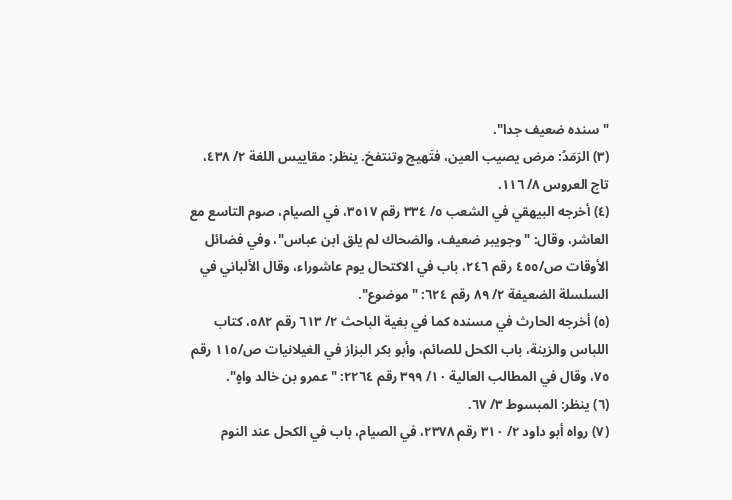"سنده ضعيف جدا".
(٣) الرَمَدُ: مرض يصيب العين، فتَهيج وتنتفخ. ينظر: مقاييس اللغة ٢/ ٤٣٨، تاج العروس ٨/ ١١٦.
(٤) أخرجه البيهقي في الشعب ٥/ ٣٣٤ رقم ٣٥١٧، في الصيام، صوم التاسع مع العاشر، وقال: "وجويبر ضعيف، والضحاك لم يلق ابن عباس"، وفي فضائل الأوقات ص/٤٥٥ رقم ٢٤٦، باب في الاكتحال يوم عاشوراء، وقال الألباني في السلسلة الضعيفة ٢/ ٨٩ رقم ٦٢٤: "موضوع".
(٥) أخرجه الحارث في مسنده كما في بغية الباحث ٢/ ٦١٣ رقم ٥٨٢، كتاب اللباس والزينة، باب الكحل للصائم، وأبو بكر البزاز في الغيلانيات ص/١١٥ رقم ٧٥، وقال في المطالب العالية ١٠/ ٣٩٩ رقم ٢٢٦٤: "عمرو بن خالد واهٍ".
(٦) ينظر: المبسوط ٣/ ٦٧.
(٧) رواه أبو داود ٢/ ٣١٠ رقم ٢٣٧٨، في الصيام، باب في الكحل عند النوم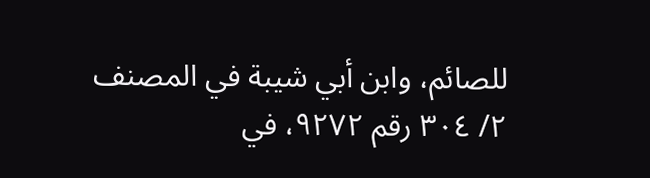للصائم، وابن أبي شيبة في المصنف ٢/ ٣٠٤ رقم ٩٢٧٢، في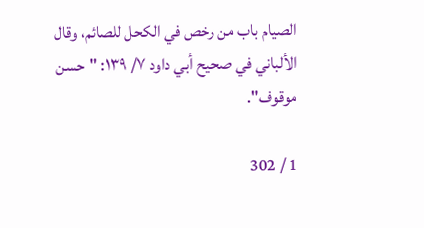الصيام باب من رخص في الكحل للصائم، وقال الألباني في صحيح أبي داود ٧/ ١٣٩: "حسن موقوف".

1 / 302